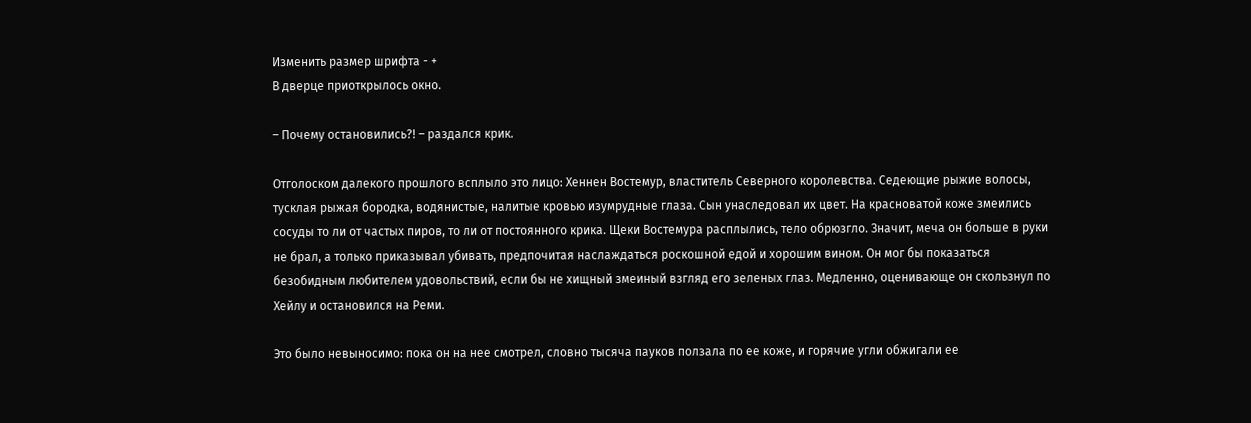Изменить размер шрифта - +
В дверце приоткрылось окно.

– Почему остановились?! – раздался крик.

Отголоском далекого прошлого всплыло это лицо: Хеннен Востемур, властитель Северного королевства. Седеющие рыжие волосы, тусклая рыжая бородка, водянистые, налитые кровью изумрудные глаза. Сын унаследовал их цвет. На красноватой коже змеились сосуды то ли от частых пиров, то ли от постоянного крика. Щеки Востемура расплылись, тело обрюзгло. Значит, меча он больше в руки не брал, а только приказывал убивать, предпочитая наслаждаться роскошной едой и хорошим вином. Он мог бы показаться безобидным любителем удовольствий, если бы не хищный змеиный взгляд его зеленых глаз. Медленно, оценивающе он скользнул по Хейлу и остановился на Реми.

Это было невыносимо: пока он на нее смотрел, словно тысяча пауков ползала по ее коже, и горячие угли обжигали ее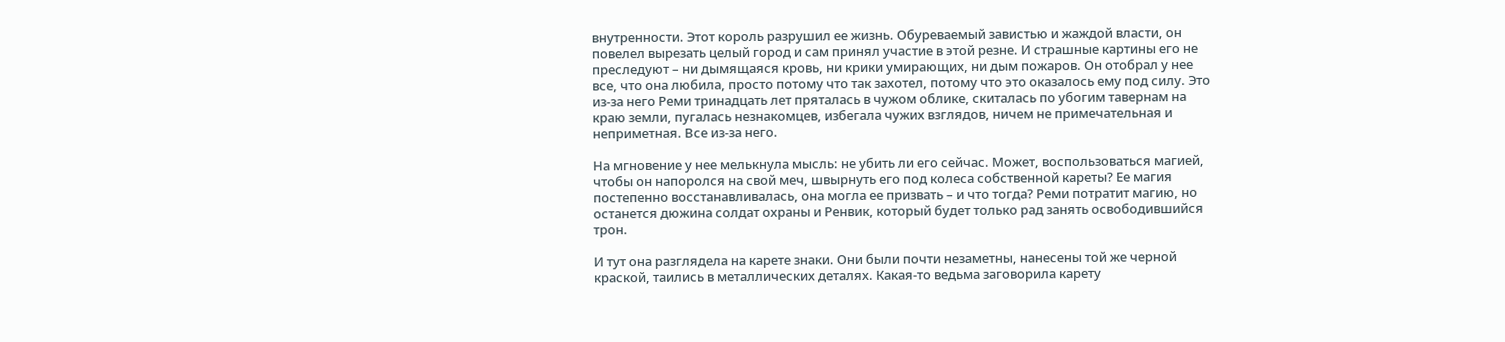внутренности. Этот король разрушил ее жизнь. Обуреваемый завистью и жаждой власти, он повелел вырезать целый город и сам принял участие в этой резне. И страшные картины его не преследуют – ни дымящаяся кровь, ни крики умирающих, ни дым пожаров. Он отобрал у нее все, что она любила, просто потому что так захотел, потому что это оказалось ему под силу. Это из-за него Реми тринадцать лет пряталась в чужом облике, скиталась по убогим тавернам на краю земли, пугалась незнакомцев, избегала чужих взглядов, ничем не примечательная и неприметная. Все из-за него.

На мгновение у нее мелькнула мысль: не убить ли его сейчас. Может, воспользоваться магией, чтобы он напоролся на свой меч, швырнуть его под колеса собственной кареты? Ее магия постепенно восстанавливалась, она могла ее призвать – и что тогда? Реми потратит магию, но останется дюжина солдат охраны и Ренвик, который будет только рад занять освободившийся трон.

И тут она разглядела на карете знаки. Они были почти незаметны, нанесены той же черной краской, таились в металлических деталях. Какая-то ведьма заговорила карету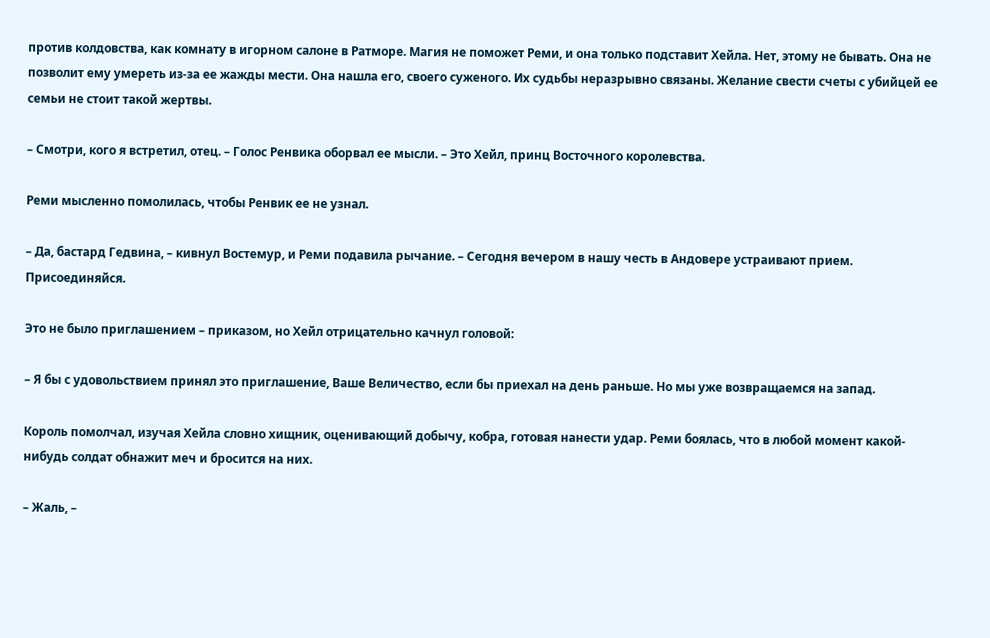против колдовства, как комнату в игорном салоне в Ратморе. Магия не поможет Реми, и она только подставит Хейла. Нет, этому не бывать. Она не позволит ему умереть из-за ее жажды мести. Она нашла его, своего суженого. Их судьбы неразрывно связаны. Желание свести счеты с убийцей ее семьи не стоит такой жертвы.

– Смотри, кого я встретил, отец. – Голос Ренвика оборвал ее мысли. – Это Хейл, принц Восточного королевства.

Реми мысленно помолилась, чтобы Ренвик ее не узнал.

– Да, бастард Гедвина, – кивнул Востемур, и Реми подавила рычание. – Сегодня вечером в нашу честь в Андовере устраивают прием. Присоединяйся.

Это не было приглашением – приказом, но Хейл отрицательно качнул головой:

– Я бы с удовольствием принял это приглашение, Ваше Величество, если бы приехал на день раньше. Но мы уже возвращаемся на запад.

Король помолчал, изучая Хейла словно хищник, оценивающий добычу, кобра, готовая нанести удар. Реми боялась, что в любой момент какой-нибудь солдат обнажит меч и бросится на них.

– Жаль, –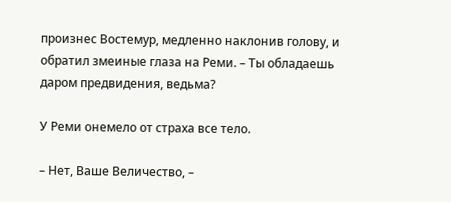произнес Востемур, медленно наклонив голову, и обратил змеиные глаза на Реми. – Ты обладаешь даром предвидения, ведьма?

У Реми онемело от страха все тело.

– Нет, Ваше Величество, –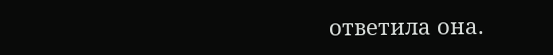ответила она.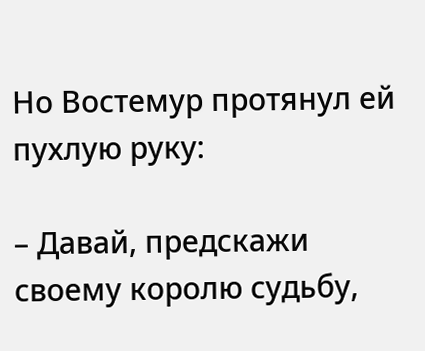Но Востемур протянул ей пухлую руку:

– Давай, предскажи своему королю судьбу,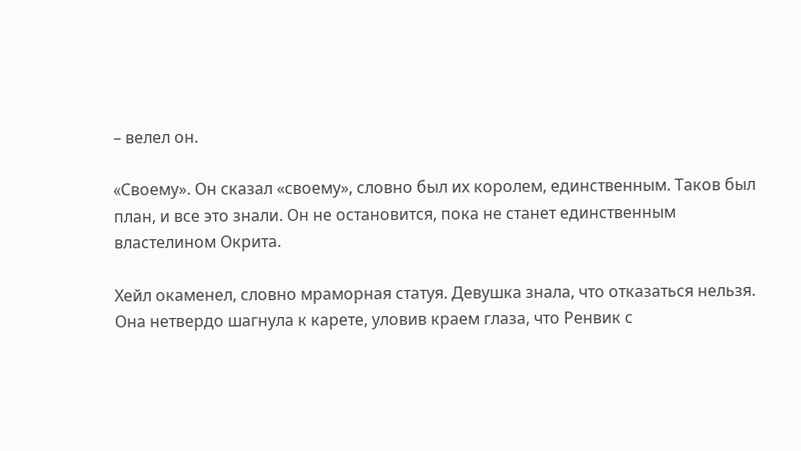– велел он.

«Cвоему». Он сказал «своему», словно был их королем, единственным. Таков был план, и все это знали. Он не остановится, пока не станет единственным властелином Окрита.

Хейл окаменел, словно мраморная статуя. Девушка знала, что отказаться нельзя. Она нетвердо шагнула к карете, уловив краем глаза, что Ренвик с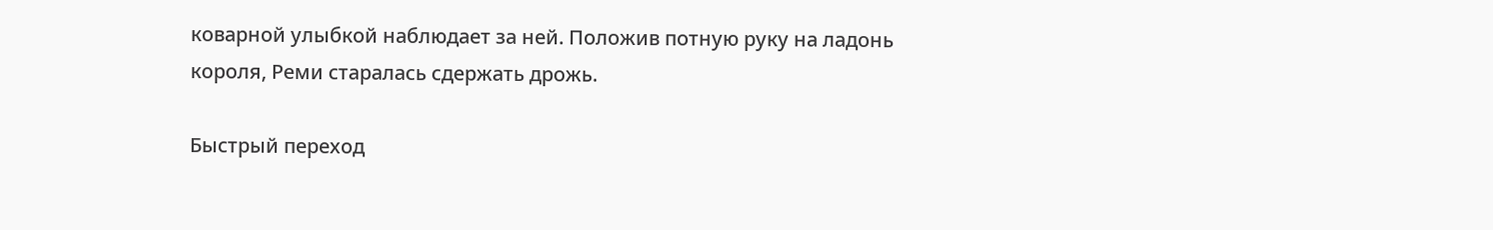коварной улыбкой наблюдает за ней. Положив потную руку на ладонь короля, Реми старалась сдержать дрожь.

Быстрый переход